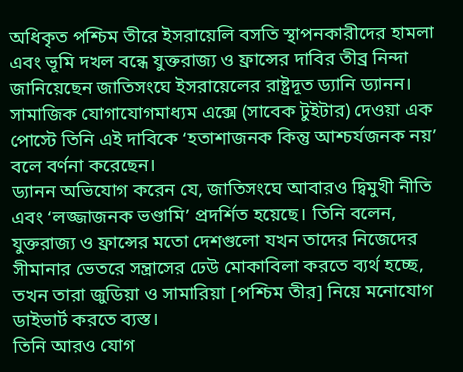অধিকৃত পশ্চিম তীরে ইসরায়েলি বসতি স্থাপনকারীদের হামলা এবং ভূমি দখল বন্ধে যুক্তরাজ্য ও ফ্রান্সের দাবির তীব্র নিন্দা জানিয়েছেন জাতিসংঘে ইসরায়েলের রাষ্ট্রদূত ড্যানি ড্যানন। সামাজিক যোগাযোগমাধ্যম এক্সে (সাবেক টুইটার) দেওয়া এক পোস্টে তিনি এই দাবিকে ‘হতাশাজনক কিন্তু আশ্চর্যজনক নয়’ বলে বর্ণনা করেছেন।
ড্যানন অভিযোগ করেন যে, জাতিসংঘে আবারও দ্বিমুখী নীতি এবং ‘লজ্জাজনক ভণ্ডামি’ প্রদর্শিত হয়েছে। তিনি বলেন, যুক্তরাজ্য ও ফ্রান্সের মতো দেশগুলো যখন তাদের নিজেদের সীমানার ভেতরে সন্ত্রাসের ঢেউ মোকাবিলা করতে ব্যর্থ হচ্ছে, তখন তারা জুডিয়া ও সামারিয়া [পশ্চিম তীর] নিয়ে মনোযোগ ডাইভার্ট করতে ব্যস্ত।
তিনি আরও যোগ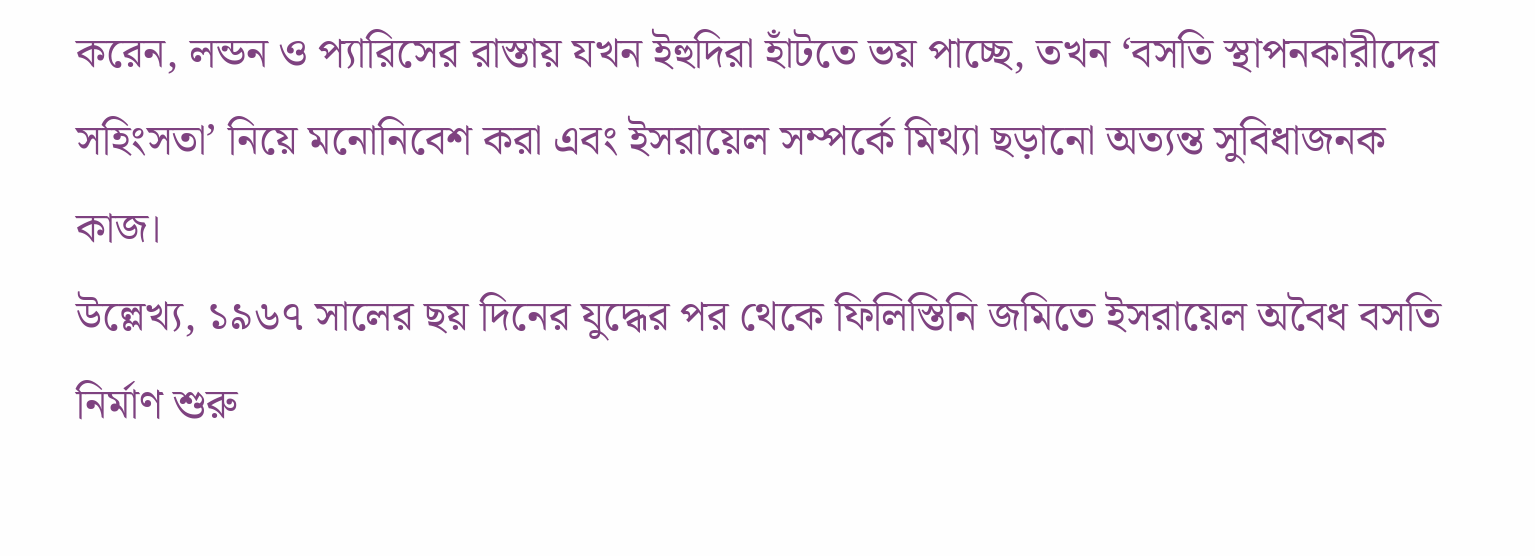করেন, লন্ডন ও প্যারিসের রাস্তায় যখন ইহুদিরা হাঁটতে ভয় পাচ্ছে, তখন ‘বসতি স্থাপনকারীদের সহিংসতা’ নিয়ে মনোনিবেশ করা এবং ইসরায়েল সম্পর্কে মিথ্যা ছড়ানো অত্যন্ত সুবিধাজনক কাজ।
উল্লেখ্য, ১৯৬৭ সালের ছয় দিনের যুদ্ধের পর থেকে ফিলিস্তিনি জমিতে ইসরায়েল অবৈধ বসতি নির্মাণ শুরু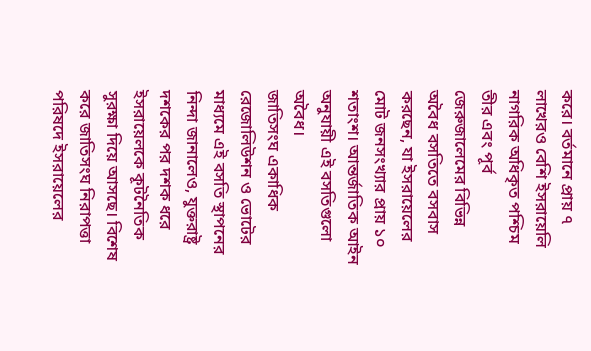করে। বর্তমানে প্রায় ৭ লাখেরও বেশি ইসরায়েলি নাগরিক অধিকৃত পশ্চিম তীর এবং পূর্ব জেরুজালেমের বিভিন্ন অবৈধ বসতিতে বসবাস করছেন, যা ইসরায়েলের মোট জনসংখ্যার প্রায় ১০ শতাংশ। আন্তর্জাতিক আইন অনুযায়ী এই বসতিগুলো অবৈধ।
জাতিসংঘ একাধিক রেজোলিউশন ও ভোটের মাধ্যমে এই বসতি স্থাপনের নিন্দা জানালেও, যুক্তরাষ্ট্র দশকের পর দশক ধরে ইসরায়েলকে কূটনৈতিক সুরক্ষা দিয়ে আসছে। বিশেষ করে জাতিসংঘ নিরাপত্তা পরিষদে ইসরায়েলের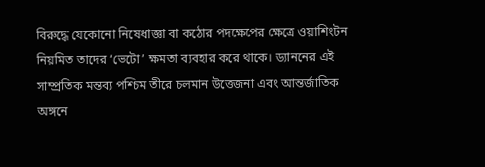বিরুদ্ধে যেকোনো নিষেধাজ্ঞা বা কঠোর পদক্ষেপের ক্ষেত্রে ওয়াশিংটন নিয়মিত তাদের ‘ভেটো’ ক্ষমতা ব্যবহার করে থাকে। ড্যাননের এই সাম্প্রতিক মন্তব্য পশ্চিম তীরে চলমান উত্তেজনা এবং আন্তর্জাতিক অঙ্গনে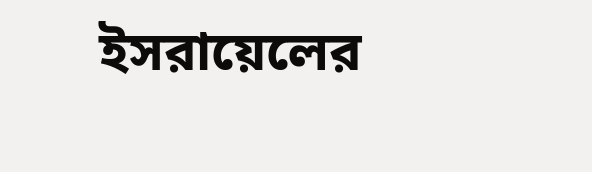ইসরায়েলের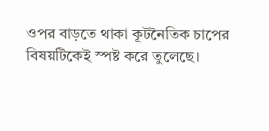ওপর বাড়তে থাকা কূটনৈতিক চাপের বিষয়টিকেই স্পষ্ট করে তুলেছে।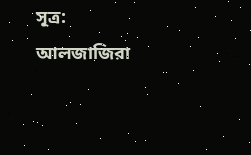সূত্র: আলজাজিরা